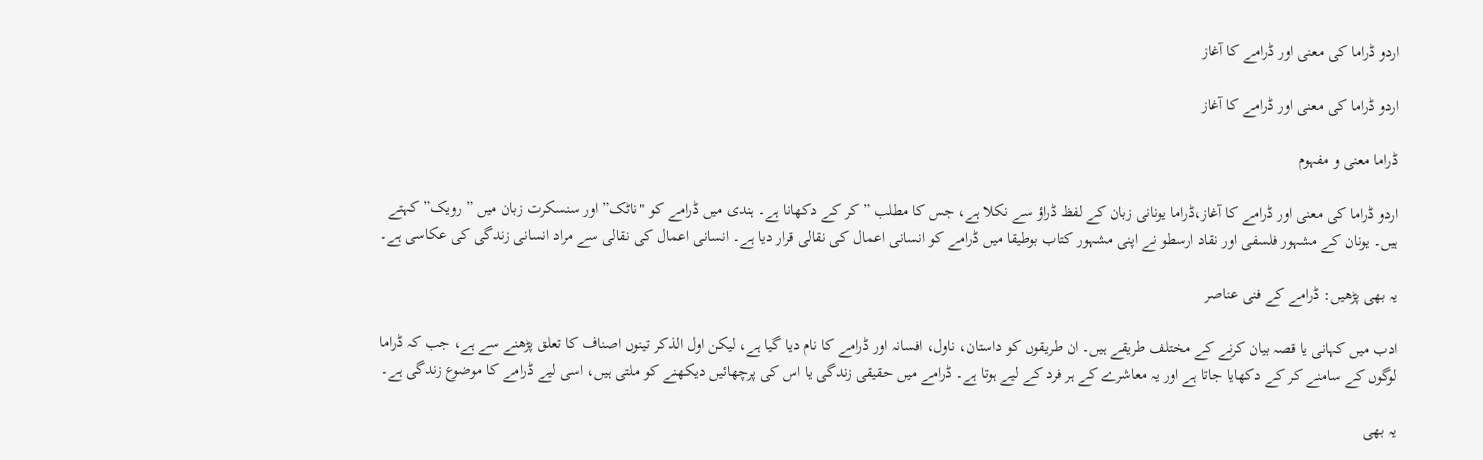اردو ڈراما کی معنی اور ڈرامے کا آغاز

اردو ڈراما کی معنی اور ڈرامے کا آغاز

ڈراما معنی و مفہوم

اردو ڈراما کی معنی اور ڈرامے کا آغاز،ڈراما یونانی زبان کے لفظ ڈراؤ سے نکلا ہے، جس کا مطلب ” کر کے دکھانا ہے۔ ہندی میں ڈرامے کو "ناٹک” اور سنسکرت زبان میں ” رویک” کہتے ہیں۔ یونان کے مشہور فلسفی اور نقاد ارسطو نے اپنی مشہور کتاب بوطیقا میں ڈرامے کو انسانی اعمال کی نقالی قرار دیا ہے۔ انسانی اعمال کی نقالی سے مراد انسانی زندگی کی عکاسی ہے۔

یہ بھی پڑھیں: ڈرامے کے فنی عناصر

ادب میں کہانی یا قصہ بیان کرنے کے مختلف طریقے ہیں۔ ان طریقوں کو داستان، ناول، افسانہ اور ڈرامے کا نام دیا گیا ہے، لیکن اول الذکر تینوں اصناف کا تعلق پڑھنے سے ہے، جب کہ ڈراما لوگوں کے سامنے کر کے دکھایا جاتا ہے اور یہ معاشرے کے ہر فرد کے لیے ہوتا ہے۔ ڈرامے میں حقیقی زندگی یا اس کی پرچھائیں دیکھنے کو ملتی ہیں، اسی لیے ڈرامے کا موضوع زندگی ہے۔

یہ بھی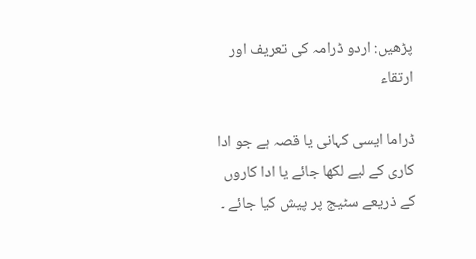پڑھیں: اردو ڈرامہ کی تعریف اور ارتقاء

ڈراما ایسی کہانی یا قصہ ہے جو ادا کاری کے لیے لکھا جائے یا ادا کاروں کے ذریعے سٹیج پر پیش کیا جائے ۔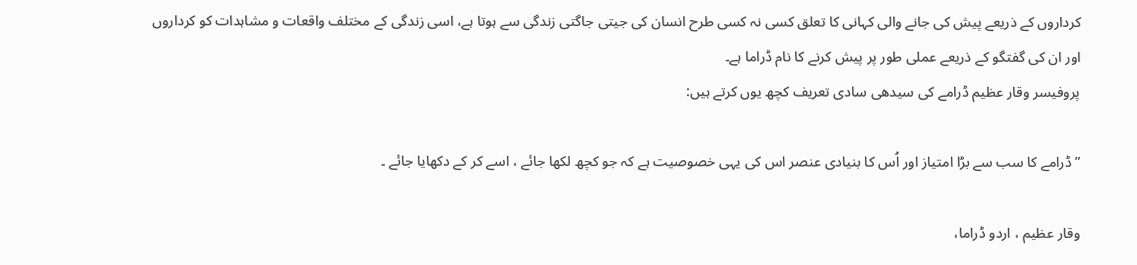کرداروں کے ذریعے پیش کی جانے والی کہانی کا تعلق کسی نہ کسی طرح انسان کی جیتی جاگتی زندگی سے ہوتا ہے، اسی زندگی کے مختلف واقعات و مشاہدات کو کرداروں اور ان کی گفتگو کے ذریعے عملی طور پر پیش کرنے کا نام ڈراما ہے۔
پروفیسر وقار عظیم ڈرامے کی سیدھی سادی تعریف کچھ یوں کرتے ہیں:

” ڈرامے کا سب سے بڑا امتیاز اور اُس کا بنیادی عنصر اس کی یہی خصوصیت ہے کہ جو کچھ لکھا جائے ، اسے کر کے دکھایا جائے ۔

وقار عظیم ، اردو ڈراما،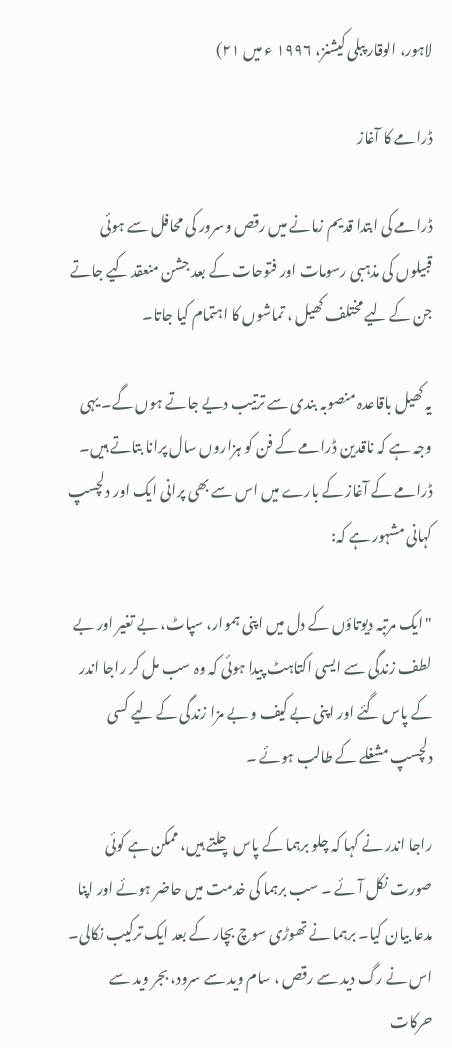لاہور، الوقار پبلی کیشنز، ۱۹۹۶ ء میں ۲۱)

ڈرامے کا آغاز

ڈرامے کی ابتدا قدیم زمانے میں رقص وسرور کی محافل سے ہوئی قبیلوں کی مذہبی رسومات اور فتوحات کے بعد جشن منعقد کیے جاتے جن کے لیے مختلف کھیل ، تماشوں کا اہتمام کیا جاتا۔

یہ کھیل باقاعدہ منصوبہ بندی سے ترتیب دیے جاتے ہوں گے۔ یہی وجہ ہے کہ ناقدین ڈرامے کے فن کو ہزاروں سال پرانا بتاتے ہیں۔ ڈرامے کے آغاز کے بارے میں اس سے بھی پرانی ایک اور دلچسپ کہانی مشہور ہے کہ:

"ایک مرتبہ دیوتاؤں کے دل میں اپنی ہموار، سپاٹ، بے تغیر اور بے لطف زندگی سے ایسی اکتاہٹ پیدا ہوئی کہ وہ سب مل کر راجا اندر کے پاس گئے اور اپنی بے کیف و بے مزا زندگی کے لیے کسی دلچسپ مشغلے کے طالب ہوئے ۔

راجا اندر نے کہا کہ چلو برہما کے پاس چلتے ہیں، ممکن ہے کوئی صورت نکل آئے ۔ سب برہما کی خدمت میں حاضر ہوئے اور اپنا مدعا بیان کیا۔ برہما نے تھوڑی سوچ بچار کے بعد ایک ترکیب نکالی۔ اس نے رگ دید سے رقص ، سام وید سے سرود، بجر وید سے حرکات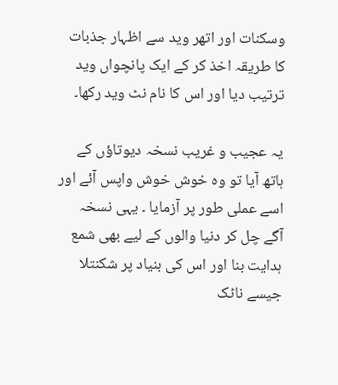وسکنات اور اتھر وید سے اظہار جذبات کا طریقہ اخذ کر کے ایک پانچواں وید ترتیب دیا اور اس کا نام نٹ وید رکھا۔

یہ عجیب و غریب نسخہ دیوتاؤں کے ہاتھ آیا تو وہ خوش خوش واپس آئے اور اسے عملی طور پر آزمایا ۔ یہی نسخہ آگے چل کر دنیا والوں کے لیے بھی شمع ہدایت بنا اور اس کی بنیاد پر شکنتلا جیسے ناٹک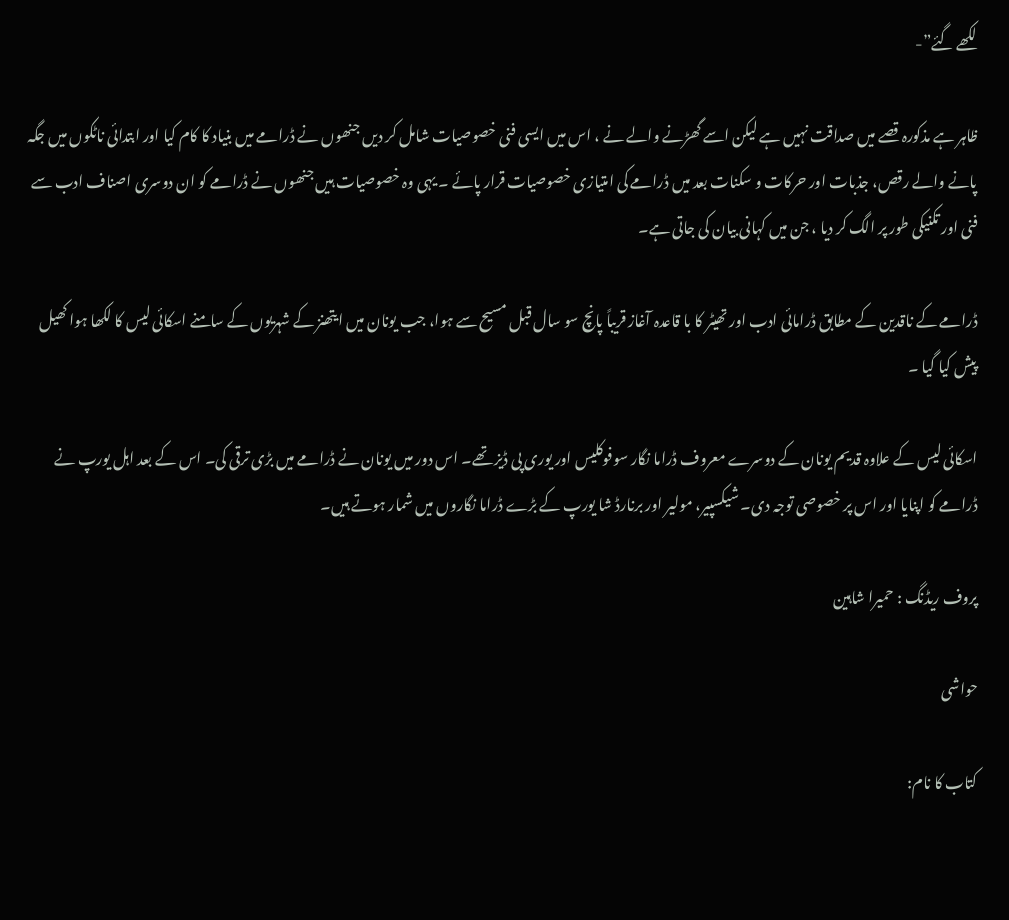لکھے گئے”-

ظاہر ہے مذکورہ قصے میں صداقت نہیں ہے لیکن اسے گھڑنے والے نے ، اس میں ایسی فنی خصوصیات شامل کر دیں جنھوں نے ڈرامے میں بنیاد کا کام کیا اور ابتدائی ناٹکوں میں جگہ پانے والے رقص، جذبات اور حرکات و سکنات بعد میں ڈرامے کی امتیازی خصوصیات قرار پائے ۔ یہی وہ خصوصیات ہیں جنھوں نے ڈرامے کو ان دوسری اصناف ادب سے فنی اور تکنیکی طور پر الگ کر دیا ، جن میں کہانی بیان کی جاتی ہے۔

ڈرامے کے ناقدین کے مطابق ڈرامائی ادب اور تھیٹر کا با قاعدہ آغاز قریباً پانچ سو سال قبل مسیح سے ہوا، جب یونان میں ایتھنز کے شہریوں کے سامنے اسکائی لیس کا لکھا ہوا کھیل پیش کیا گیا ۔

اسکائی لیس کے علاوہ قدیم یونان کے دوسرے معروف ڈراما نگار سوفوکلیس اور یوری پی ڈیز تھے۔ اس دور میں یونان نے ڈرامے میں بڑی ترقی کی۔ اس کے بعد اہل یورپ نے ڈرامے کو اپنایا اور اس پر خصوصی توجہ دی۔ شیکسپیر، مولیر اور برنارڈ شا یورپ کے بڑے ڈراما نگاروں میں شمار ہوتے ہیں۔

پروف ریڈنگ : حمیرا شاہین

حواشی

کتاب کا نام: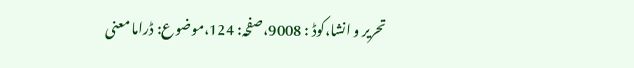تحریر و انشا،کوڈ : 9008،صفحہ: 124،موضوع: ڈراما معنی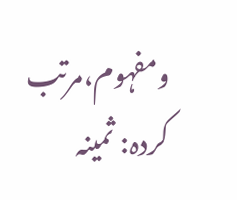ومفہوم،مرتب کردہ: ثمینہ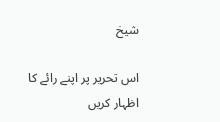شیخ

اس تحریر پر اپنے رائے کا اظہار کریں